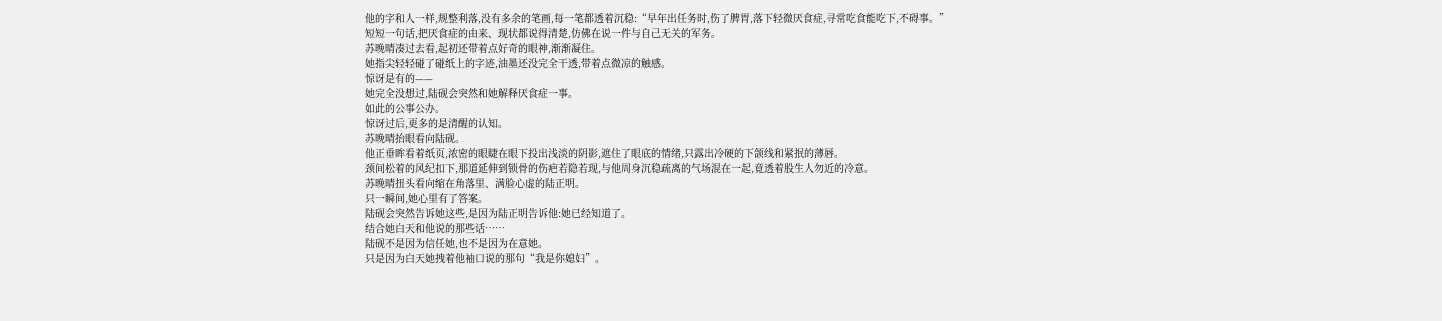他的字和人一样,规整利落,没有多余的笔画,每一笔都透着沉稳:“早年出任务时,伤了脾胃,落下轻微厌食症,寻常吃食能吃下,不碍事。”
短短一句话,把厌食症的由来、现状都说得清楚,仿佛在说一件与自己无关的军务。
苏晚晴凑过去看,起初还带着点好奇的眼神,渐渐凝住。
她指尖轻轻碰了碰纸上的字迹,油墨还没完全干透,带着点微凉的触感。
惊讶是有的——
她完全没想过,陆砚会突然和她解释厌食症一事。
如此的公事公办。
惊讶过后,更多的是清醒的认知。
苏晚晴抬眼看向陆砚。
他正垂眸看着纸页,浓密的眼睫在眼下投出浅淡的阴影,遮住了眼底的情绪,只露出冷硬的下颌线和紧抿的薄唇。
颈间松着的风纪扣下,那道延伸到锁骨的伤疤若隐若现,与他周身沉稳疏离的气场混在一起,竟透着股生人勿近的冷意。
苏晚晴扭头看向缩在角落里、满脸心虚的陆正明。
只一瞬间,她心里有了答案。
陆砚会突然告诉她这些,是因为陆正明告诉他:她已经知道了。
结合她白天和他说的那些话……
陆砚不是因为信任她,也不是因为在意她。
只是因为白天她拽着他袖口说的那句“我是你媳妇”。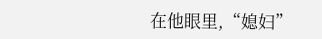在他眼里,“媳妇”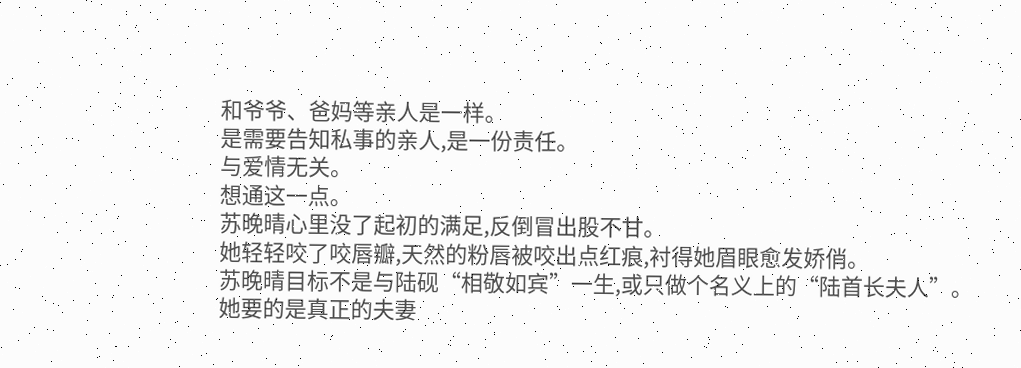和爷爷、爸妈等亲人是一样。
是需要告知私事的亲人,是一份责任。
与爱情无关。
想通这一点。
苏晚晴心里没了起初的满足,反倒冒出股不甘。
她轻轻咬了咬唇瓣,天然的粉唇被咬出点红痕,衬得她眉眼愈发娇俏。
苏晚晴目标不是与陆砚“相敬如宾”一生,或只做个名义上的“陆首长夫人”。
她要的是真正的夫妻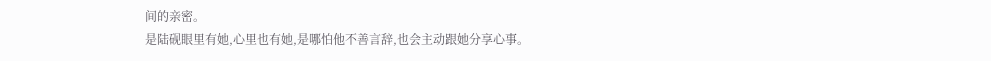间的亲密。
是陆砚眼里有她,心里也有她,是哪怕他不善言辞,也会主动跟她分享心事。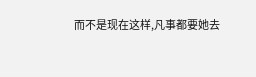而不是现在这样,凡事都要她去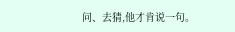问、去猜,他才肯说一句。